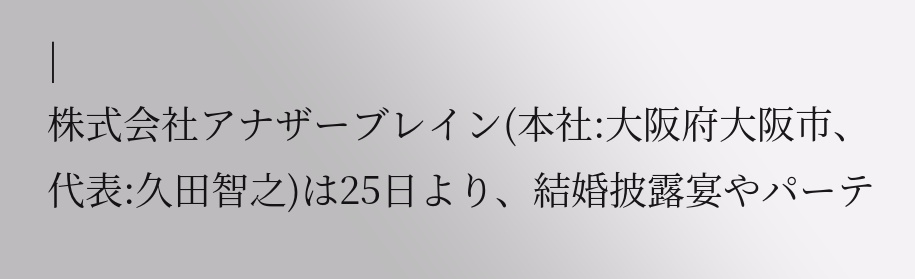|
株式会社アナザーブレイン(本社:大阪府大阪市、代表:久田智之)は25日より、結婚披露宴やパーテ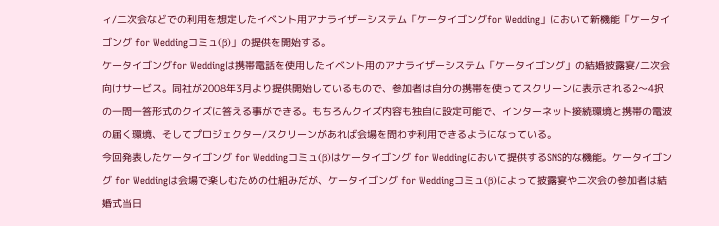ィ/二次会などでの利用を想定したイベント用アナライザーシステム「ケータイゴングfor Wedding」において新機能「ケータイゴング for Weddingコミュ(β)」の提供を開始する。
ケータイゴングfor Weddingは携帯電話を使用したイベント用のアナライザーシステム「ケータイゴング」の結婚披露宴/二次会向けサービス。同社が2008年3月より提供開始しているもので、参加者は自分の携帯を使ってスクリーンに表示される2〜4択の一問一答形式のクイズに答える事ができる。もちろんクイズ内容も独自に設定可能で、インターネット接続環境と携帯の電波の届く環境、そしてプロジェクター/スクリーンがあれば会場を問わず利用できるようになっている。
今回発表したケータイゴング for Weddingコミュ(β)はケータイゴング for Weddingにおいて提供するSNS的な機能。ケータイゴング for Weddingは会場で楽しむための仕組みだが、ケータイゴング for Weddingコミュ(β)によって披露宴や二次会の参加者は結婚式当日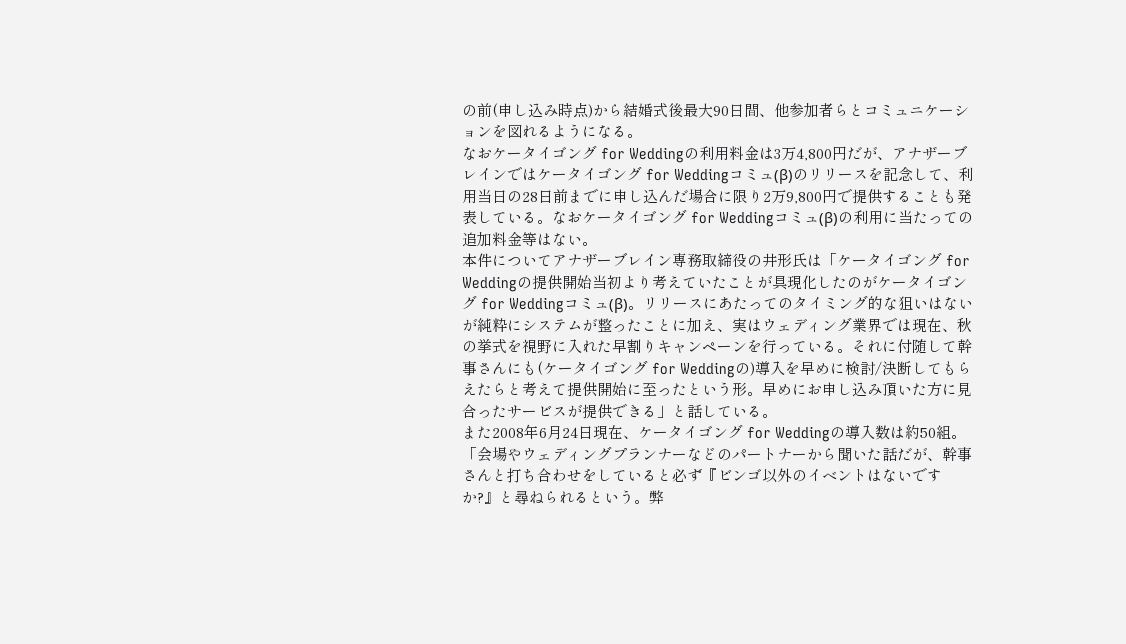の前(申し込み時点)から結婚式後最大90日間、他参加者らとコミュニケーションを図れるようになる。
なおケータイゴング for Weddingの利用料金は3万4,800円だが、アナザーブレインではケータイゴング for Weddingコミュ(β)のリリースを記念して、利用当日の28日前までに申し込んだ場合に限り2万9,800円で提供することも発表している。なおケータイゴング for Weddingコミュ(β)の利用に当たっての追加料金等はない。
本件についてアナザーブレイン専務取締役の井形氏は「ケータイゴング for Weddingの提供開始当初より考えていたことが具現化したのがケータイゴング for Weddingコミュ(β)。リリースにあたってのタイミング的な狙いはないが純粋にシステムが整ったことに加え、実はウェディング業界では現在、秋の挙式を視野に入れた早割りキャンペーンを行っている。それに付随して幹事さんにも(ケータイゴング for Weddingの)導入を早めに検討/決断してもらえたらと考えて提供開始に至ったという形。早めにお申し込み頂いた方に見合ったサービスが提供できる」と話している。
また2008年6月24日現在、ケータイゴング for Weddingの導入数は約50組。「会場やウェディングプランナーなどのパートナーから聞いた話だが、幹事さんと打ち合わせをしていると必ず『ビンゴ以外のイベントはないですか?』と尋ねられるという。弊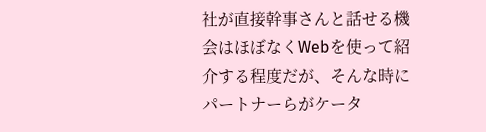社が直接幹事さんと話せる機会はほぼなくWebを使って紹介する程度だが、そんな時にパートナーらがケータ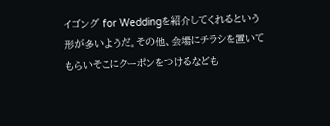イゴング for Weddingを紹介してくれるという形が多いようだ。その他、会場にチラシを置いてもらいそこにクーポンをつけるなども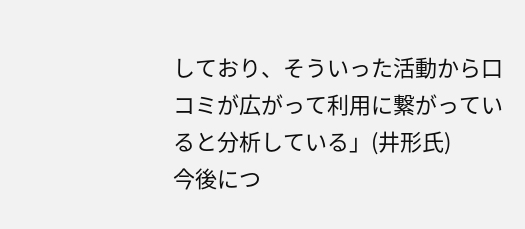しており、そういった活動から口コミが広がって利用に繋がっていると分析している」(井形氏)
今後につ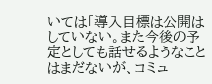いては「導入目標は公開はしていない。また今後の予定としても話せるようなことはまだないが、コミュ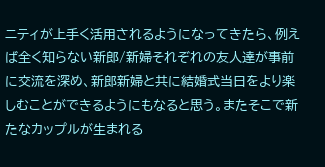ニティが上手く活用されるようになってきたら、例えば全く知らない新郎/新婦それぞれの友人達が事前に交流を深め、新郎新婦と共に結婚式当日をより楽しむことができるようにもなると思う。またそこで新たなカップルが生まれる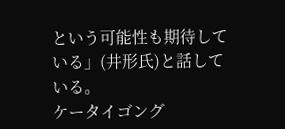という可能性も期待している」(井形氏)と話している。
ケータイゴング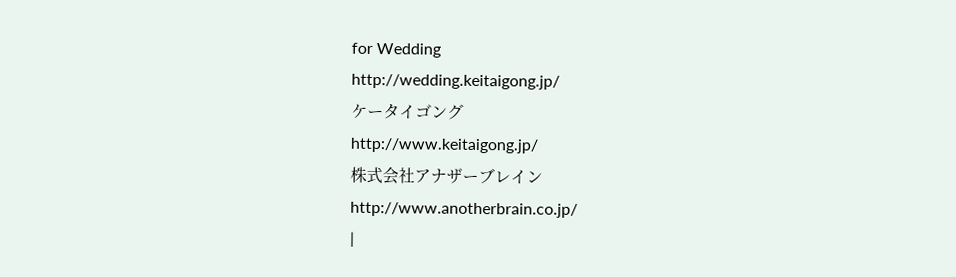for Wedding
http://wedding.keitaigong.jp/
ケータイゴング
http://www.keitaigong.jp/
株式会社アナザーブレイン
http://www.anotherbrain.co.jp/
|